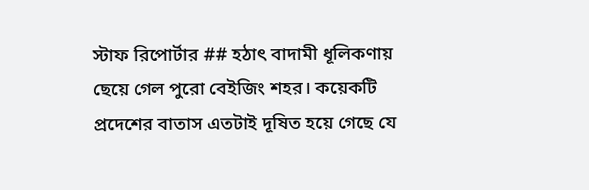স্টাফ রিপোর্টার ## হঠাৎ বাদামী ধূলিকণায় ছেয়ে গেল পুরো বেইজিং শহর। কয়েকটি প্রদেশের বাতাস এতটাই দূষিত হয়ে গেছে যে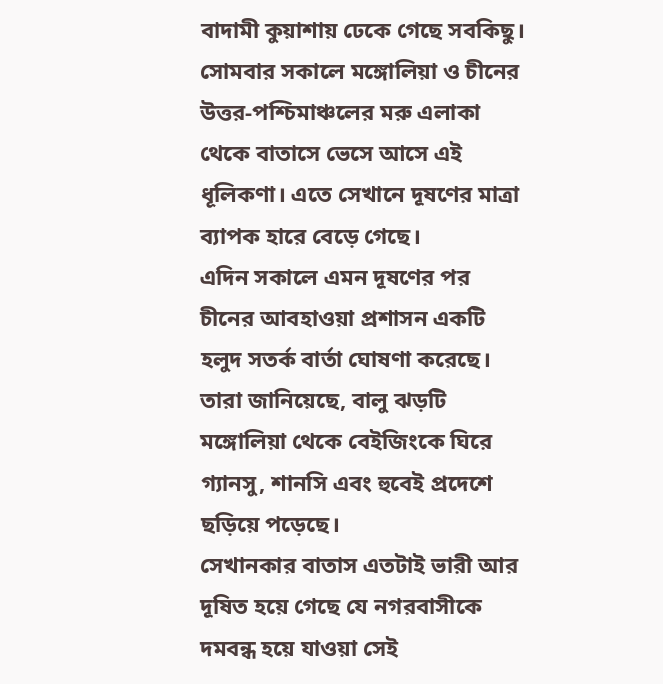বাদামী কুয়াশায় ঢেকে গেছে সবকিছু। সোমবার সকালে মঙ্গোলিয়া ও চীনের উত্তর-পশ্চিমাঞ্চলের মরু এলাকা থেকে বাতাসে ভেসে আসে এই ধূলিকণা। এতে সেখানে দূষণের মাত্রা ব্যাপক হারে বেড়ে গেছে।
এদিন সকালে এমন দূষণের পর চীনের আবহাওয়া প্রশাসন একটি হলুদ সতর্ক বার্তা ঘোষণা করেছে। তারা জানিয়েছে, বালু ঝড়টি মঙ্গোলিয়া থেকে বেইজিংকে ঘিরে গ্যানসু, শানসি এবং হুবেই প্রদেশে ছড়িয়ে পড়েছে।
সেখানকার বাতাস এতটাই ভারী আর দূষিত হয়ে গেছে যে নগরবাসীকে দমবন্ধ হয়ে যাওয়া সেই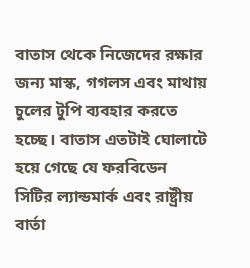বাতাস থেকে নিজেদের রক্ষার জন্য মাস্ক, গগলস এবং মাথায় চুলের টুপি ব্যবহার করতে হচ্ছে। বাতাস এতটাই ঘোলাটে হয়ে গেছে যে ফরবিডেন সিটির ল্যান্ডমার্ক এবং রাষ্ট্রীয় বার্তা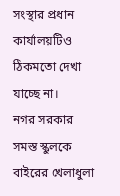সংস্থার প্রধান কার্যালয়টিও ঠিকমতো দেখা যাচ্ছে না।
নগর সরকার সমস্ত স্কুলকে বাইরের খেলাধুলা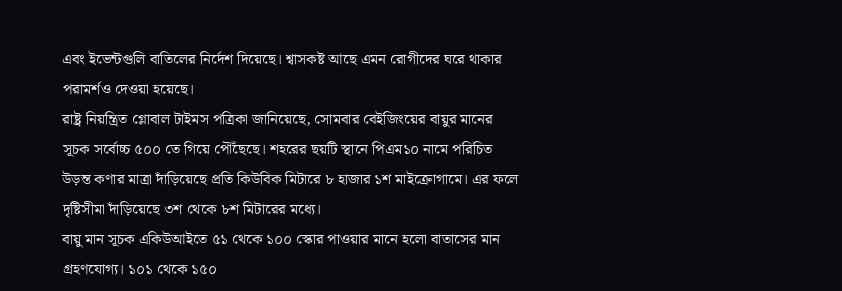এবং ইভেন্টগুলি বাতিলের নির্দেশ দিয়েছে। শ্বাসকষ্ট আছে এমন রোগীদের ঘরে থাকার পরামর্শও দেওয়া হয়েছে।
রাষ্ট্র নিয়ন্ত্রিত গ্লোবাল টাইমস পত্রিকা জানিয়েছে, সোমবার বেইজিংয়ের বায়ুর মানের সূচক সর্বোচ্চ ৫০০ তে গিয়ে পৌঁছেছে। শহরের ছয়টি স্থানে পিএম১০ নামে পরিচিত উড়ন্ত কণার মাত্রা দাঁড়িয়েছে প্রতি কিউবিক মিটারে ৮ হাজার ১শ মাইক্রোগামে। এর ফলে দৃষ্টিসীমা দাঁড়িয়েছে ৩শ থেকে ৮শ মিটারের মধ্যে।
বায়ু মান সূচক একিউআইতে ৫১ থেকে ১০০ স্কোর পাওয়ার মানে হলো বাতাসের মান গ্রহণযোগ্য। ১০১ থেকে ১৫০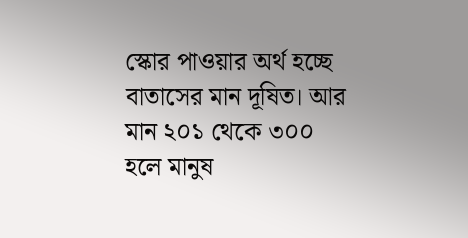স্কোর পাওয়ার অর্থ হচ্ছে বাতাসের মান দূষিত। আর মান ২০১ থেকে ৩০০ হলে মানুষ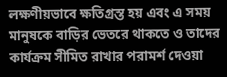লক্ষণীয়ভাবে ক্ষতিগ্রস্ত হয় এবং এ সময় মানুষকে বাড়ির ভেতরে থাকতে ও তাদের কার্যক্রম সীমিত রাখার পরামর্শ দেওয়া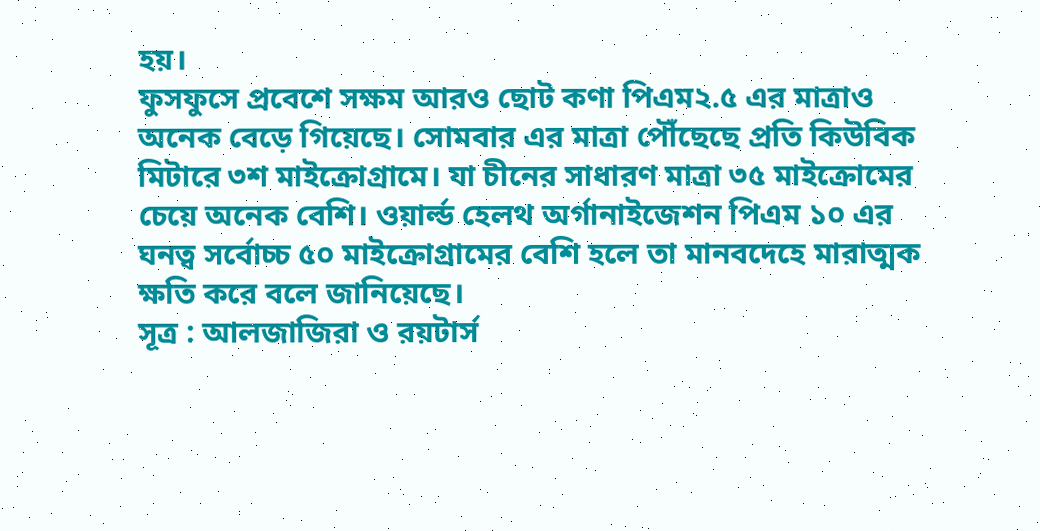হয়।
ফুসফুসে প্রবেশে সক্ষম আরও ছোট কণা পিএম২.৫ এর মাত্রাও অনেক বেড়ে গিয়েছে। সোমবার এর মাত্রা পৌঁছেছে প্রতি কিউবিক মিটারে ৩শ মাইক্রোগ্রামে। যা চীনের সাধারণ মাত্রা ৩৫ মাইক্রোমের চেয়ে অনেক বেশি। ওয়ার্ল্ড হেলথ অর্গানাইজেশন পিএম ১০ এর ঘনত্ব সর্বোচ্চ ৫০ মাইক্রোগ্রামের বেশি হলে তা মানবদেহে মারাত্মক ক্ষতি করে বলে জানিয়েছে।
সূত্র : আলজাজিরা ও রয়টার্স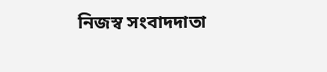নিজস্ব সংবাদদাতা